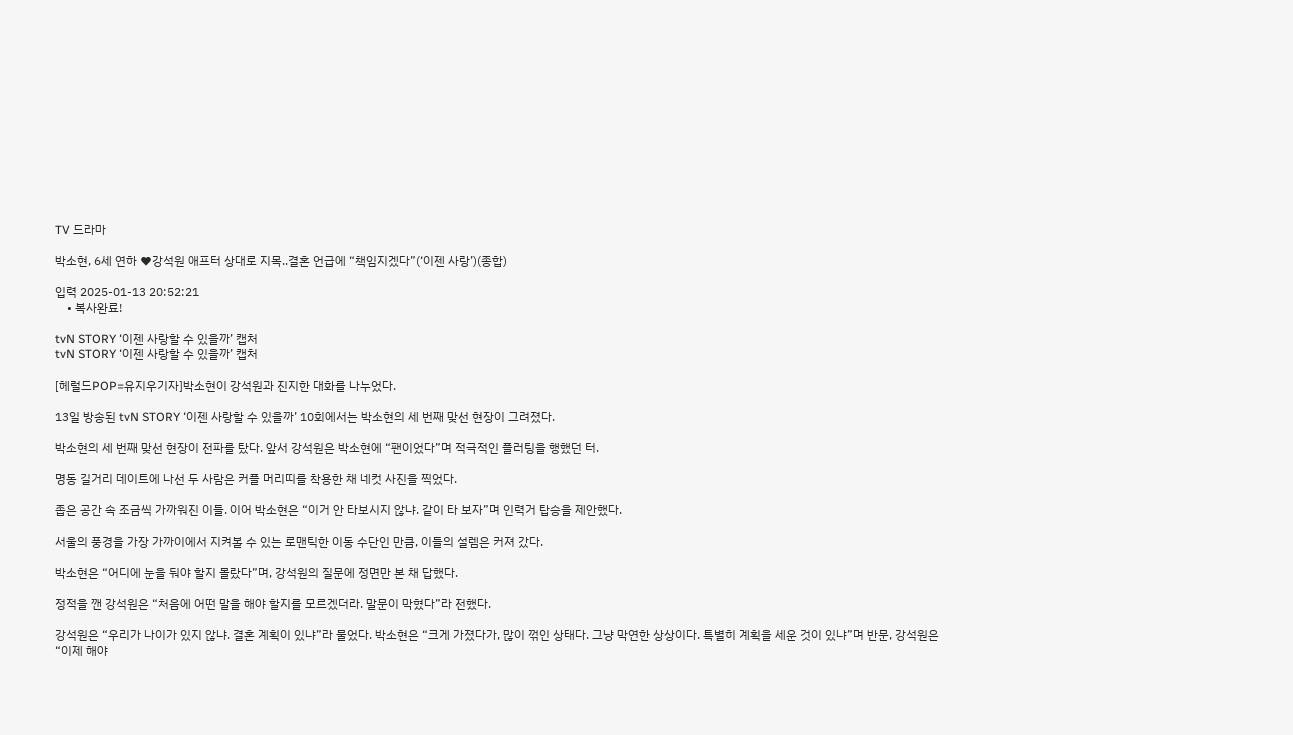TV 드라마

박소현, 6세 연하 ♥강석원 애프터 상대로 지목..결혼 언급에 “책임지겠다”(‘이젠 사랑’)(종합)

입력 2025-01-13 20:52:21
    • 복사완료!

tvN STORY ‘이젠 사랑할 수 있을까’ 캡처
tvN STORY ‘이젠 사랑할 수 있을까’ 캡처

[헤럴드POP=유지우기자]박소현이 강석원과 진지한 대화를 나누었다.

13일 방송된 tvN STORY ‘이젠 사랑할 수 있을까’ 10회에서는 박소현의 세 번째 맞선 현장이 그려졌다.

박소현의 세 번째 맞선 현장이 전파를 탔다. 앞서 강석원은 박소현에 “팬이었다”며 적극적인 플러팅을 행했던 터.

명동 길거리 데이트에 나선 두 사람은 커플 머리띠를 착용한 채 네컷 사진을 찍었다.

좁은 공간 속 조금씩 가까워진 이들. 이어 박소현은 “이거 안 타보시지 않냐. 같이 타 보자”며 인력거 탑승을 제안했다.

서울의 풍경을 가장 가까이에서 지켜볼 수 있는 로맨틱한 이동 수단인 만큼, 이들의 설렘은 커져 갔다.

박소현은 “어디에 눈을 둬야 할지 몰랐다”며, 강석원의 질문에 정면만 본 채 답했다.

정적을 깬 강석원은 “처음에 어떤 말을 해야 할지를 모르겠더라. 말문이 막혔다”라 전했다.

강석원은 “우리가 나이가 있지 않냐. 결혼 계획이 있냐”라 물었다. 박소현은 “크게 가졌다가, 많이 꺾인 상태다. 그냥 막연한 상상이다. 특별히 계획을 세운 것이 있냐”며 반문, 강석원은 “이제 해야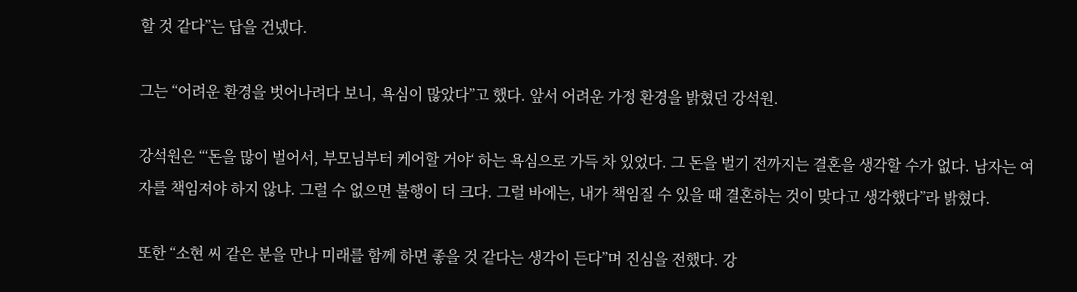할 것 같다”는 답을 건넸다.

그는 “어려운 환경을 벗어나려다 보니, 욕심이 많았다”고 했다. 앞서 어려운 가정 환경을 밝혔던 강석원.

강석원은 “‘돈을 많이 벌어서, 부모님부터 케어할 거야‘ 하는 욕심으로 가득 차 있었다. 그 돈을 벌기 전까지는 결혼을 생각할 수가 없다. 남자는 여자를 책임져야 하지 않냐. 그럴 수 없으면 불행이 더 크다. 그럴 바에는, 내가 책임질 수 있을 때 결혼하는 것이 맞다고 생각했다”라 밝혔다.

또한 “소현 씨 같은 분을 만나 미래를 함께 하면 좋을 것 같다는 생각이 든다”며 진심을 전했다. 강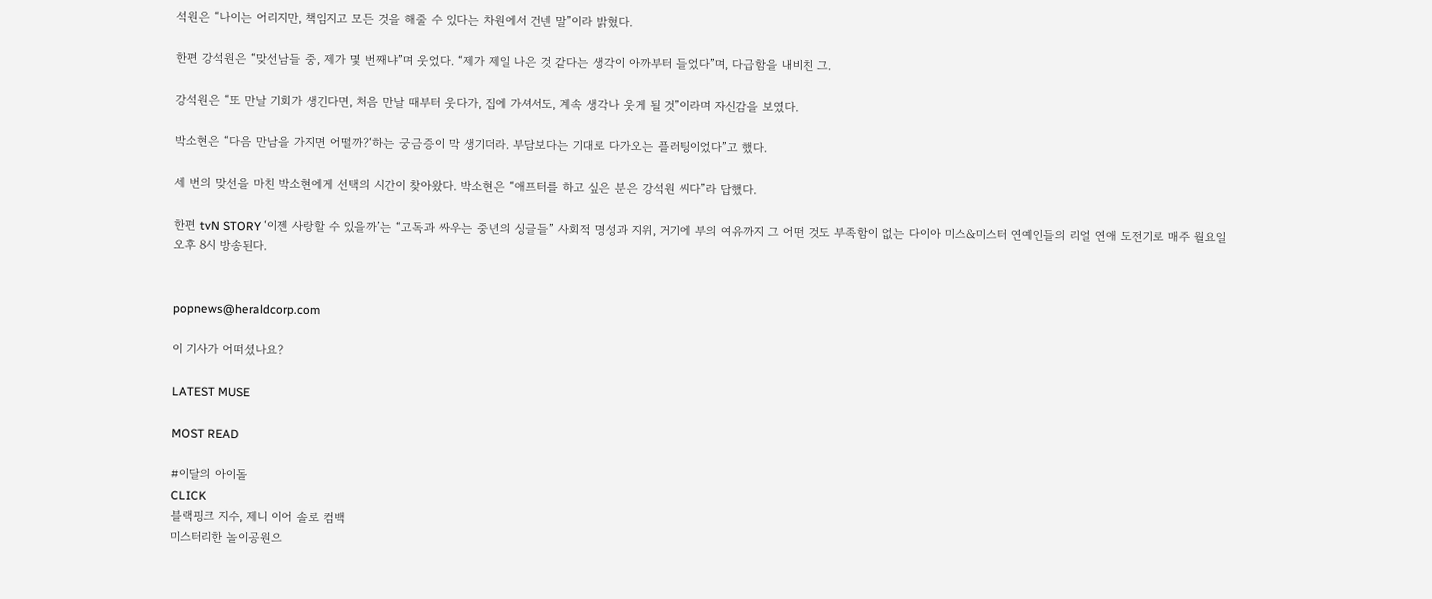석원은 “나이는 어리지만, 책임지고 모든 것을 해줄 수 있다는 차원에서 건넨 말”이라 밝혔다.

한편 강석원은 “맞선남들 중, 제가 몇 번째냐”며 웃었다. “제가 제일 나은 것 같다는 생각이 아까부터 들었다”며, 다급함을 내비친 그.

강석원은 “또 만날 기회가 생긴다면, 처음 만날 때부터 웃다가, 집에 가셔서도, 계속 생각나 웃게 될 것”이라며 자신감을 보였다.

박소현은 “다음 만남을 가지면 어떨까?‘하는 궁금증이 막 생기더라. 부담보다는 기대로 다가오는 플러팅이었다”고 했다.

세 번의 맞선을 마친 박소현에게 선택의 시간이 찾아왔다. 박소현은 “애프터를 하고 싶은 분은 강석원 씨다”라 답했다.

한편 tvN STORY ‘이젠 사랑할 수 있을까’는 “고독과 싸우는 중년의 싱글들” 사회적 명성과 지위, 거기에 부의 여유까지 그 어떤 것도 부족함이 없는 다이아 미스&미스터 연예인들의 리얼 연애 도전기로 매주 월요일 오후 8시 방송된다.


popnews@heraldcorp.com

이 기사가 어떠셨나요?

LATEST MUSE

MOST READ

#이달의 아이돌
CLICK
블랙핑크 지수, 제니 이어 솔로 컴백
미스터리한 놀이공원으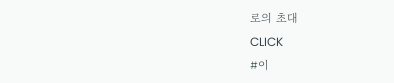로의 초대
CLICK
#이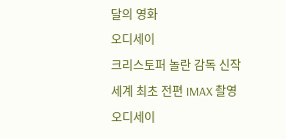달의 영화
오디세이
크리스토퍼 놀란 감독 신작
세계 최초 전편 IMAX 촬영
오디세이